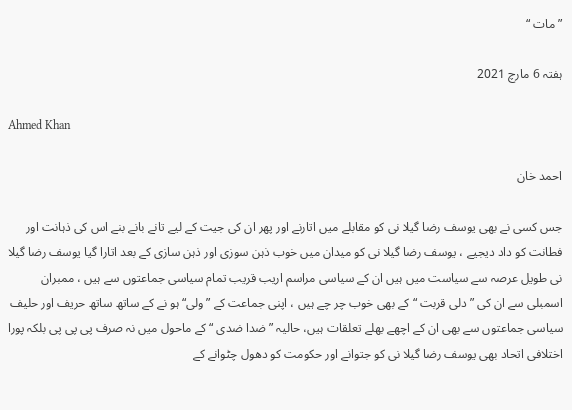” مات “

ہفتہ 6 مارچ 2021

Ahmed Khan

احمد خان

جس کسی نے بھی یوسف رضا گیلا نی کو مقابلے میں اتارنے اور پھر ان کی جیت کے لیے تانے بانے بنے اس کی ذہانت اور فطانت کو داد دیجیے ، یوسف رضا گیلا نی کو میدان میں خوب ذہن سوزی اور ذہن سازی کے بعد اتارا گیا یوسف رضا گیلا نی طویل عرصہ سے سیاست میں ہیں ان کے سیاسی مراسم اریب قریب تمام سیاسی جماعتوں سے ہیں ، ممبران اسمبلی سے ان کی ” دلی قربت “ کے بھی خوب چر چے ہیں ، اپنی جماعت کے ”ولی“ ہو نے کے ساتھ ساتھ حریف اور حلیف سیاسی جماعتوں سے بھی ان کے اچھے بھلے تعلقات ہیں، حالیہ ” ضدا ضدی “ کے ماحول میں نہ صرف پی پی پی بلکہ پورا اختلافی اتحاد بھی یوسف رضا گیلا نی کو جتوانے اور حکومت کو دھول چٹوانے کے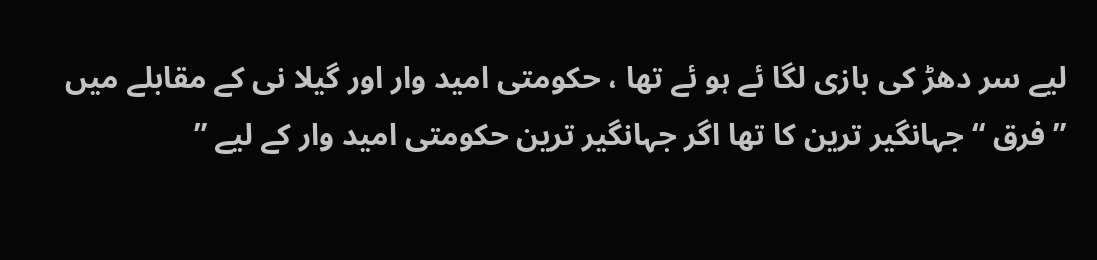لیے سر دھڑ کی بازی لگا ئے ہو ئے تھا ، حکومتی امید وار اور گیلا نی کے مقابلے میں ” فرق “ جہانگیر ترین کا تھا اگر جہانگیر ترین حکومتی امید وار کے لیے ”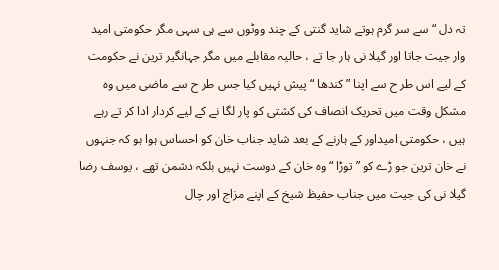تہ دل “ سے سر گرم ہوتے شاید گنتی کے چند ووٹوں سے ہی سہی مگر حکومتی امید وار جیت جاتا اور گیلا نی ہار جا تے ، حالیہ مقابلے میں مگر جہانگیر ترین نے حکومت کے لیے اس طر ح سے اپنا ” کندھا “ پیش نہیں کیا جس طر ح سے ماضی میں وہ مشکل وقت میں تحریک انصاف کی کشتی کو پار لگا نے کے لیے کردار ادا کر تے رہے ہیں ، حکومتی امیداور کے ہارنے کے بعد شاید جناب خان کو احساس ہوا ہو کہ جنہوں نے خان ترین جو ڑے کو ” توڑا “ وہ خان کے دوست نہیں بلکہ دشمن تھے ، یوسف رضا گیلا نی کی جیت میں جناب حفیظ شیخ کے اپنے مزاج اور چال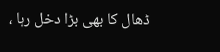ڈھال کا بھی بڑا دخل رہا ،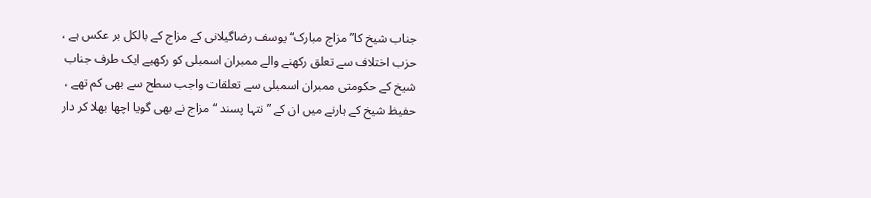جناب شیخ کا” مزاج مبارک“ یوسف رضاگیلانی کے مزاج کے بالکل بر عکس ہے ، حزب اختلاف سے تعلق رکھنے والے ممبران اسمبلی کو رکھیے ایک طرف جناب شیخ کے حکومتی ممبران اسمبلی سے تعلقات واجب سطح سے بھی کم تھے ، حفیظ شیخ کے ہارنے میں ان کے ” نتہا پسند “ مزاج نے بھی گویا اچھا بھلا کر دار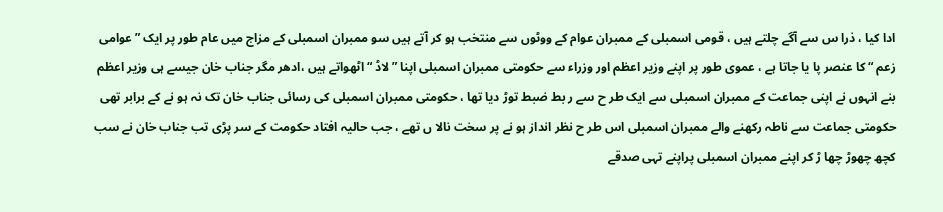ادا کیا ، ذرا س سے آگے چلتے ہیں ، قومی اسمبلی کے ممبران عوام کے ووٹوں سے منتخب ہو کر آتے ہیں سو ممبران اسمبلی کے مزاج میں عام طور پر ایک ” عوامی زعم “ کا عنصر پا یا جاتا ہے ، عموی طور پر اپنے وزیر اعظم اور وزراء سے حکومتی ممبران اسمبلی اپنا ” لاڈ “اٹھواتے ہیں ،ادھر مگر جناب خان جیسے ہی وزیر اعظم بنے انہوں نے اپنی جماعت کے ممبران اسمبلی سے ایک طر ح سے ر بط ضبط توڑ دیا تھا ، حکومتی ممبران اسمبلی کی رسائی جناب خان تک نہ ہو نے کے برابر تھی حکومتی جماعت سے ناطہ رکھنے والے ممبران اسمبلی اس طر ح نظر انداز ہو نے پر سخت نالا ں تھے ، جب حالیہ افتاد حکومت کے سر پڑی تب جناب خان نے سب کچھ چھوڑ چھا ڑ کر اپنے ممبران اسمبلی پراپنے تہی صدقے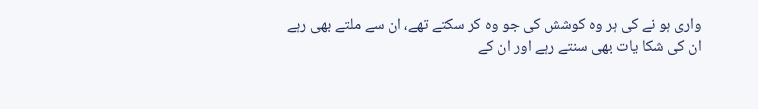واری ہو نے کی ہر وہ کوشش کی جو وہ کر سکتے تھے، ان سے ملتے بھی رہے ان کی شکا یات بھی سنتے رہے اور ان کے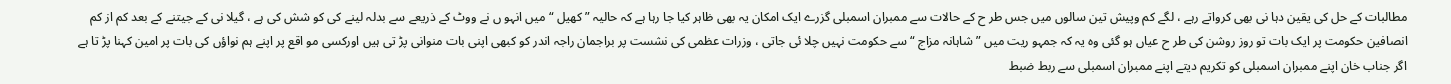مطالبات کے حل کی یقین دہا نی بھی کرواتے رہے ، لگے کم وپیش تین سالوں میں جس طر ح کے حالات سے ممبران اسمبلی گزرے ایک امکان یہ بھی ظاہر کیا جا رہا ہے کہ حالیہ ” کھیل “ میں انہو ں نے ووٹ کے ذریعے سے بدلہ لینے کی کو شش کی ہے ، گیلا نی کے جیتنے کے بعد کم از کم انصافین حکومت پر ایک بات تو روز روشن کی طر ح عیاں ہو گئی وہ یہ کہ جمہو ریت میں ” شاہانہ مزاج “ سے حکومت نہیں چلا ئی جاتی ، وزرات عظمی کی نشست پر براجمان راجہ اندر کو کبھی اپنی بات منوانی پڑ تی ہیں اورکسی مو اقع پر اپنے ہم نواؤں کی بات پر امین کہنا پڑ تا ہے اگر جناب خان اپنے ممبران اسمبلی کو تکریم دیتے اپنے ممبران اسمبلی سے ربط ضبط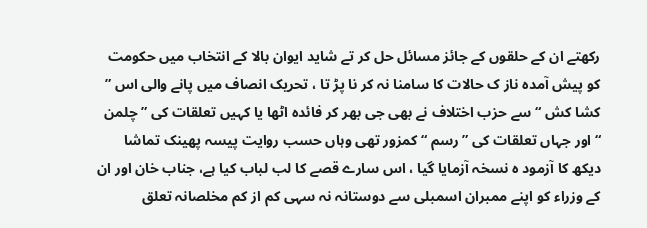رکھتے ان کے حلقوں کے جائز مسائل حل کر تے شاید ایوان بالا کے انتخاب میں حکومت کو پیش آمدہ ناز ک حالات کا سامنا نہ کر نا پڑ تا ، تحریک انصاف میں پانے والی اس ” کشا کش “ سے حزب اختلاف نے بھی جی بھر کر فائدہ اٹھا یا کہیں تعلقات کی ” چلمن “ اور جہاں تعلقات کی ” رسم “ کمزور تھی وہاں حسب روایت پیسہ پھینک تماشا دیکھ کا آزمود ہ نسخہ آزمایا گیا ، اس سارے قصے کا لب لباب کیا ہے، جناب خان اور ان کے وزراء کو اپنے ممبران اسمبلی سے دوستانہ نہ سہی کم از کم مخلصانہ تعلق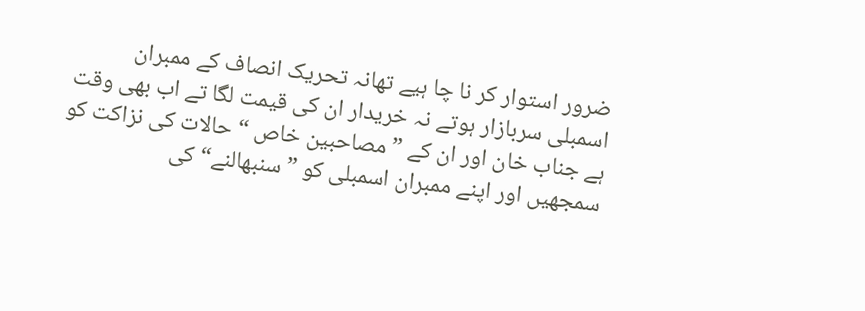ضرور استوار کر نا چا ہیے تھانہ تحریک انصاف کے ممبران اسمبلی سربازار ہوتے نہ خریدار ان کی قیمت لگا تے اب بھی وقت ہے جناب خان اور ان کے ” مصاحبین خاص “ حالات کی نزاکت کو سمجھیں اور اپنے ممبران اسمبلی کو ” سنبھالنے“ کی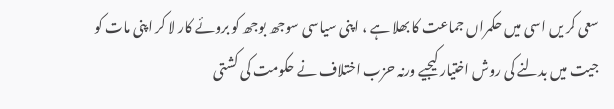سعی کر یں اسی میں حکمراں جماعت کا بھلا ہے ، اپنی سیاسی سوجھ بوجھ کو بروئے کار لا کر اپنی مات کو جیت میں بدلنے کی روش اختیار کیجیے ورنہ حزب اختلاف نے حکومت کی کشتی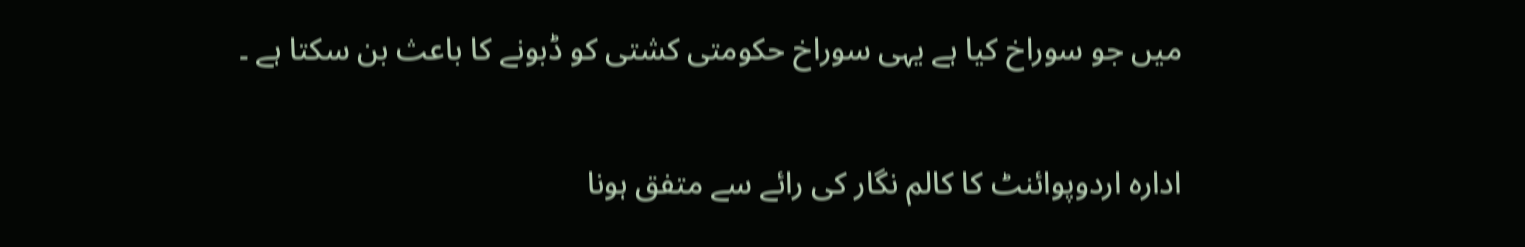میں جو سوراخ کیا ہے یہی سوراخ حکومتی کشتی کو ڈبونے کا باعث بن سکتا ہے ۔


ادارہ اردوپوائنٹ کا کالم نگار کی رائے سے متفق ہونا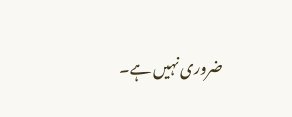ضروری نہیں ہے۔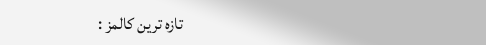تازہ ترین کالمز :